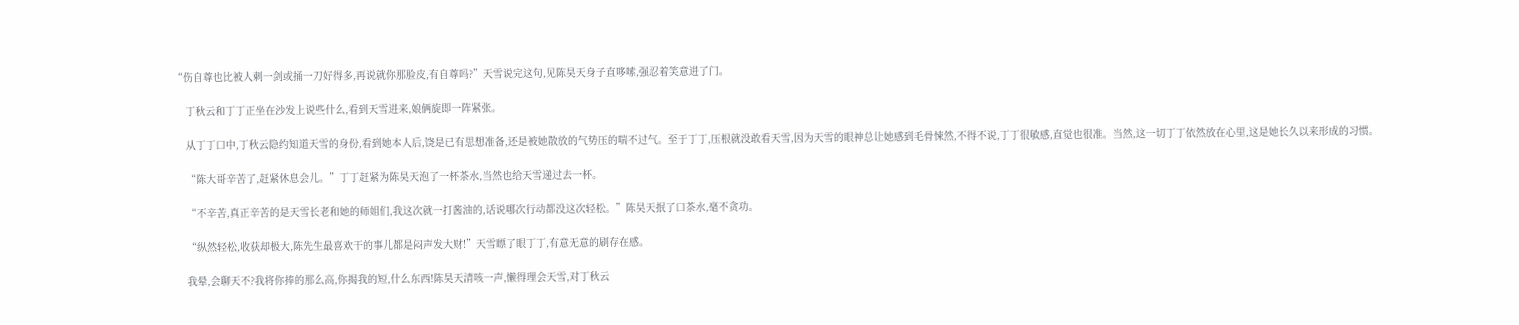“伤自尊也比被人刺一剑或捅一刀好得多,再说就你那脸皮,有自尊吗?”天雪说完这句,见陈昊天身子直哆嗦,强忍着笑意进了门。

    丁秋云和丁丁正坐在沙发上说些什么,看到天雪进来,娘俩旋即一阵紧张。

    从丁丁口中,丁秋云隐约知道天雪的身份,看到她本人后,饶是已有思想准备,还是被她散放的气势压的喘不过气。至于丁丁,压根就没敢看天雪,因为天雪的眼神总让她感到毛骨悚然,不得不说,丁丁很敏感,直觉也很准。当然,这一切丁丁依然放在心里,这是她长久以来形成的习惯。

    “陈大哥辛苦了,赶紧休息会儿。”丁丁赶紧为陈昊天泡了一杯茶水,当然也给天雪递过去一杯。

    “不辛苦,真正辛苦的是天雪长老和她的师姐们,我这次就一打酱油的,话说哪次行动都没这次轻松。”陈昊天抿了口茶水,毫不贪功。

    “纵然轻松,收获却极大,陈先生最喜欢干的事儿都是闷声发大财!”天雪瞟了眼丁丁,有意无意的刷存在感。

    我晕,会聊天不?我将你捧的那么高,你揭我的短,什么东西!陈昊天清咳一声,懒得理会天雪,对丁秋云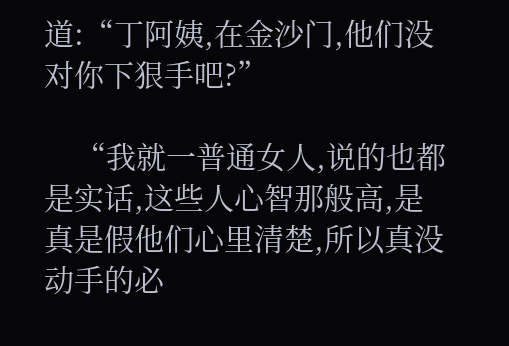道:“丁阿姨,在金沙门,他们没对你下狠手吧?”

    “我就一普通女人,说的也都是实话,这些人心智那般高,是真是假他们心里清楚,所以真没动手的必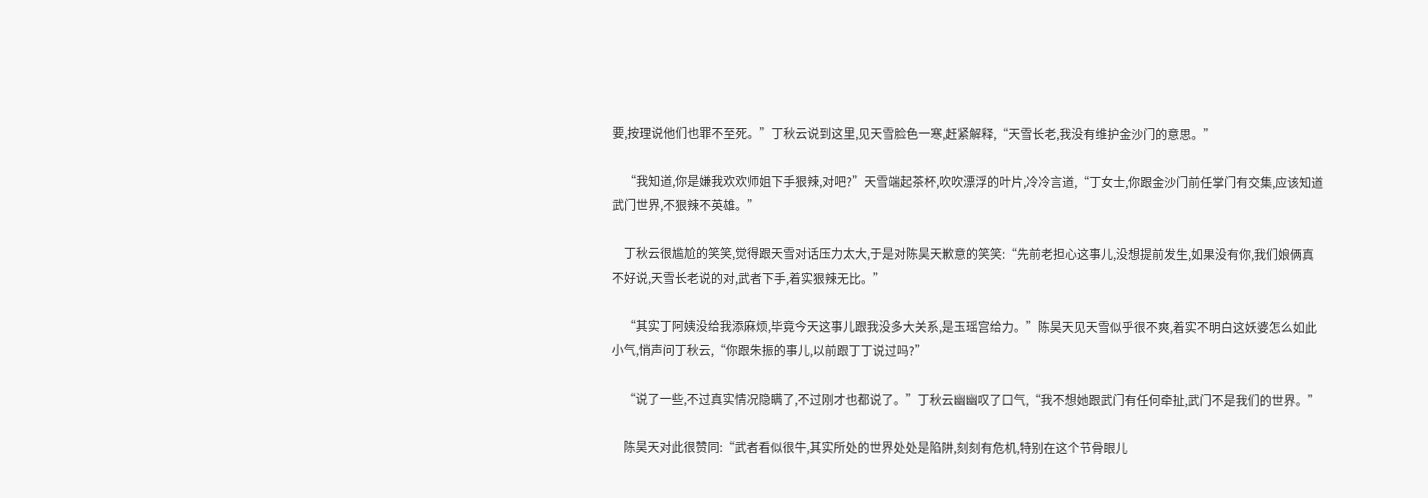要,按理说他们也罪不至死。”丁秋云说到这里,见天雪脸色一寒,赶紧解释,“天雪长老,我没有维护金沙门的意思。”

    “我知道,你是嫌我欢欢师姐下手狠辣,对吧?”天雪端起茶杯,吹吹漂浮的叶片,冷冷言道,“丁女士,你跟金沙门前任掌门有交集,应该知道武门世界,不狠辣不英雄。”

    丁秋云很尴尬的笑笑,觉得跟天雪对话压力太大,于是对陈昊天歉意的笑笑:“先前老担心这事儿,没想提前发生,如果没有你,我们娘俩真不好说,天雪长老说的对,武者下手,着实狠辣无比。”

    “其实丁阿姨没给我添麻烦,毕竟今天这事儿跟我没多大关系,是玉瑶宫给力。”陈昊天见天雪似乎很不爽,着实不明白这妖婆怎么如此小气,悄声问丁秋云,“你跟朱振的事儿,以前跟丁丁说过吗?”

    “说了一些,不过真实情况隐瞒了,不过刚才也都说了。”丁秋云幽幽叹了口气,“我不想她跟武门有任何牵扯,武门不是我们的世界。”

    陈昊天对此很赞同:“武者看似很牛,其实所处的世界处处是陷阱,刻刻有危机,特别在这个节骨眼儿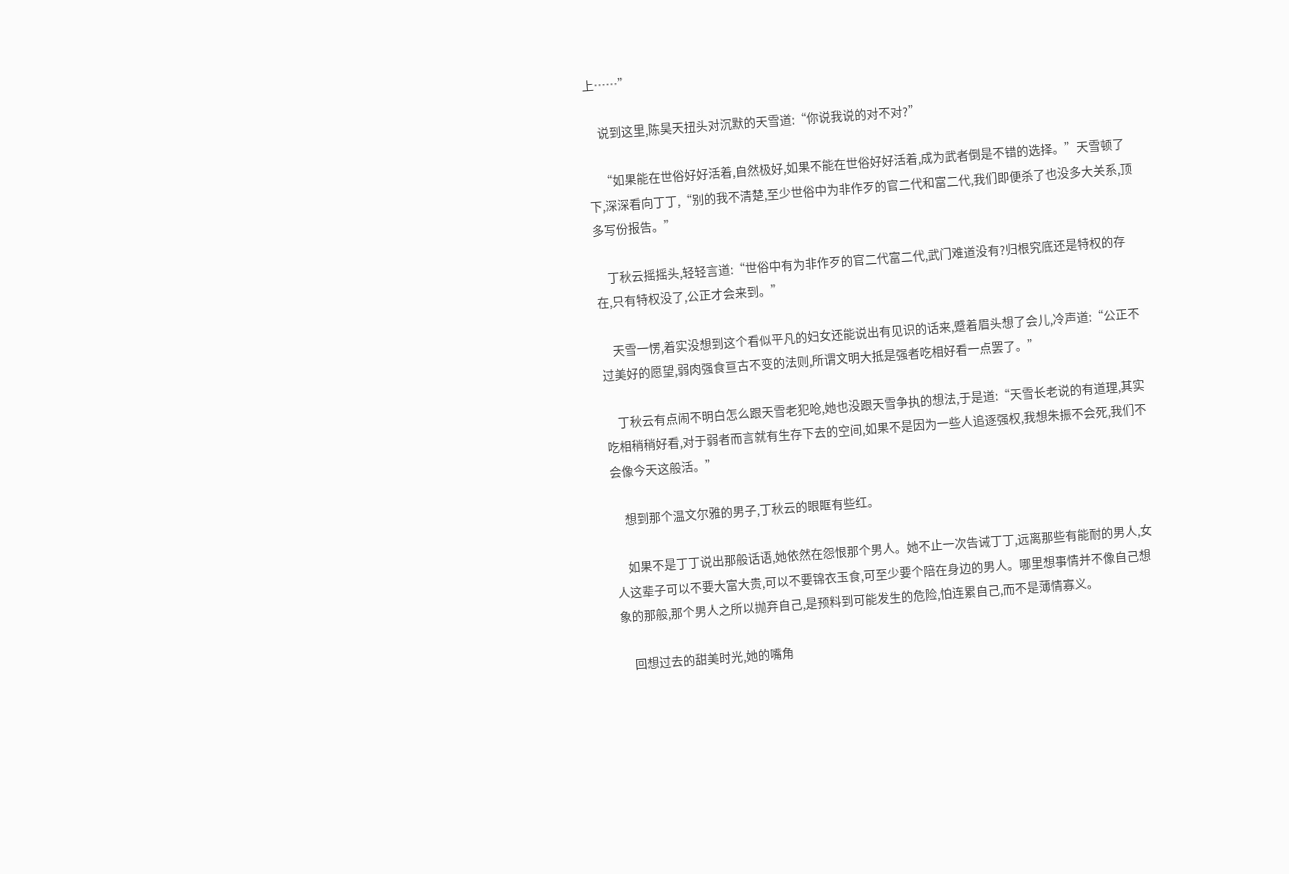上……”

    说到这里,陈昊天扭头对沉默的天雪道:“你说我说的对不对?”

    “如果能在世俗好好活着,自然极好,如果不能在世俗好好活着,成为武者倒是不错的选择。”天雪顿了下,深深看向丁丁,“别的我不清楚,至少世俗中为非作歹的官二代和富二代,我们即便杀了也没多大关系,顶多写份报告。”

    丁秋云摇摇头,轻轻言道:“世俗中有为非作歹的官二代富二代,武门难道没有?归根究底还是特权的存在,只有特权没了,公正才会来到。”

    天雪一愣,着实没想到这个看似平凡的妇女还能说出有见识的话来,蹙着眉头想了会儿,冷声道:“公正不过美好的愿望,弱肉强食亘古不变的法则,所谓文明大抵是强者吃相好看一点罢了。”

    丁秋云有点闹不明白怎么跟天雪老犯呛,她也没跟天雪争执的想法,于是道:“天雪长老说的有道理,其实吃相稍稍好看,对于弱者而言就有生存下去的空间,如果不是因为一些人追逐强权,我想朱振不会死,我们不会像今天这般活。”

    想到那个温文尔雅的男子,丁秋云的眼眶有些红。

    如果不是丁丁说出那般话语,她依然在怨恨那个男人。她不止一次告诫丁丁,远离那些有能耐的男人,女人这辈子可以不要大富大贵,可以不要锦衣玉食,可至少要个陪在身边的男人。哪里想事情并不像自己想象的那般,那个男人之所以抛弃自己,是预料到可能发生的危险,怕连累自己,而不是薄情寡义。

    回想过去的甜美时光,她的嘴角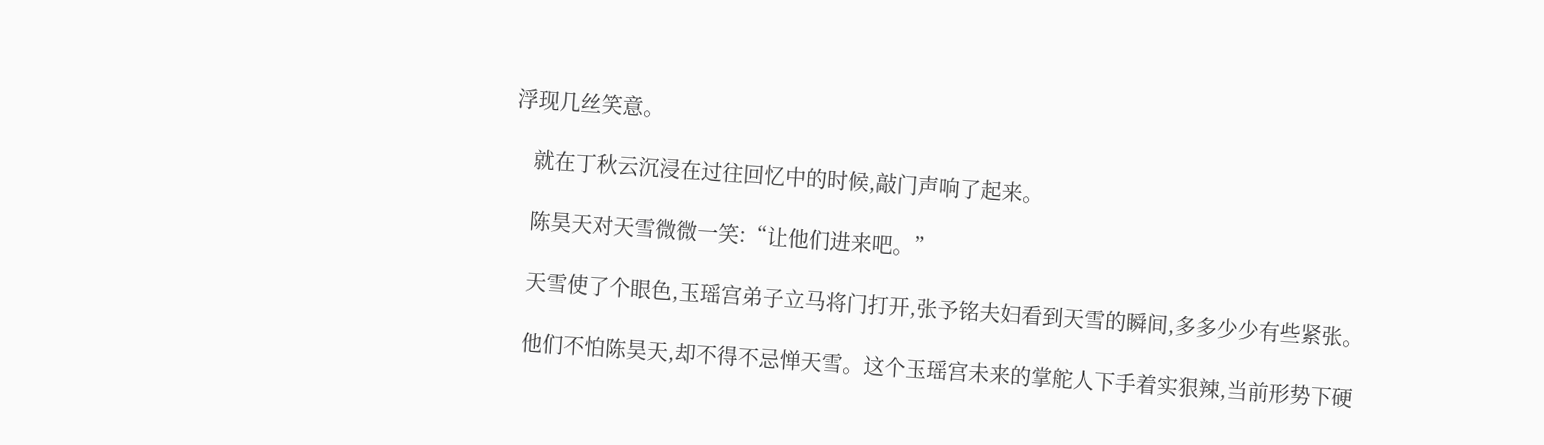浮现几丝笑意。

    就在丁秋云沉浸在过往回忆中的时候,敲门声响了起来。

    陈昊天对天雪微微一笑:“让他们进来吧。”

    天雪使了个眼色,玉瑶宫弟子立马将门打开,张予铭夫妇看到天雪的瞬间,多多少少有些紧张。

    他们不怕陈昊天,却不得不忌惮天雪。这个玉瑶宫未来的掌舵人下手着实狠辣,当前形势下硬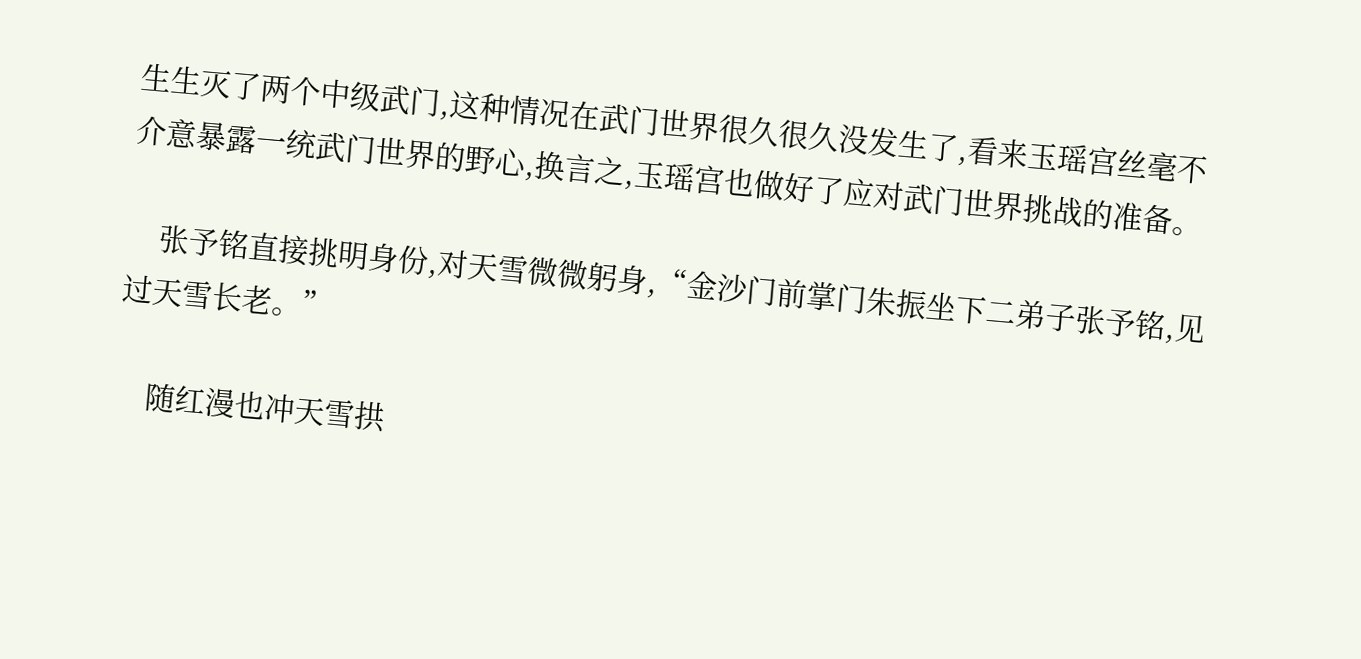生生灭了两个中级武门,这种情况在武门世界很久很久没发生了,看来玉瑶宫丝毫不介意暴露一统武门世界的野心,换言之,玉瑶宫也做好了应对武门世界挑战的准备。

    张予铭直接挑明身份,对天雪微微躬身,“金沙门前掌门朱振坐下二弟子张予铭,见过天雪长老。”

    随红漫也冲天雪拱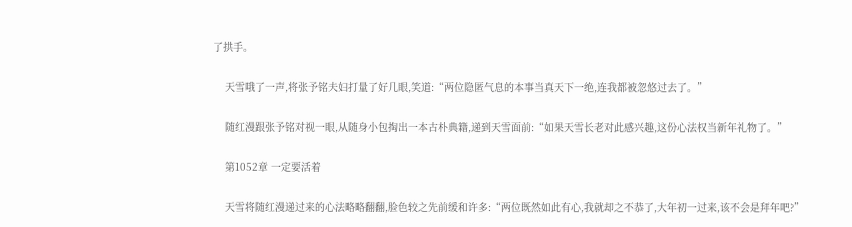了拱手。

    天雪哦了一声,将张予铭夫妇打量了好几眼,笑道:“两位隐匿气息的本事当真天下一绝,连我都被忽悠过去了。”

    随红漫跟张予铭对视一眼,从随身小包掏出一本古朴典籍,递到天雪面前:“如果天雪长老对此感兴趣,这份心法权当新年礼物了。”

    第1052章 一定要活着

    天雪将随红漫递过来的心法略略翻翻,脸色较之先前缓和许多:“两位既然如此有心,我就却之不恭了,大年初一过来,该不会是拜年吧?”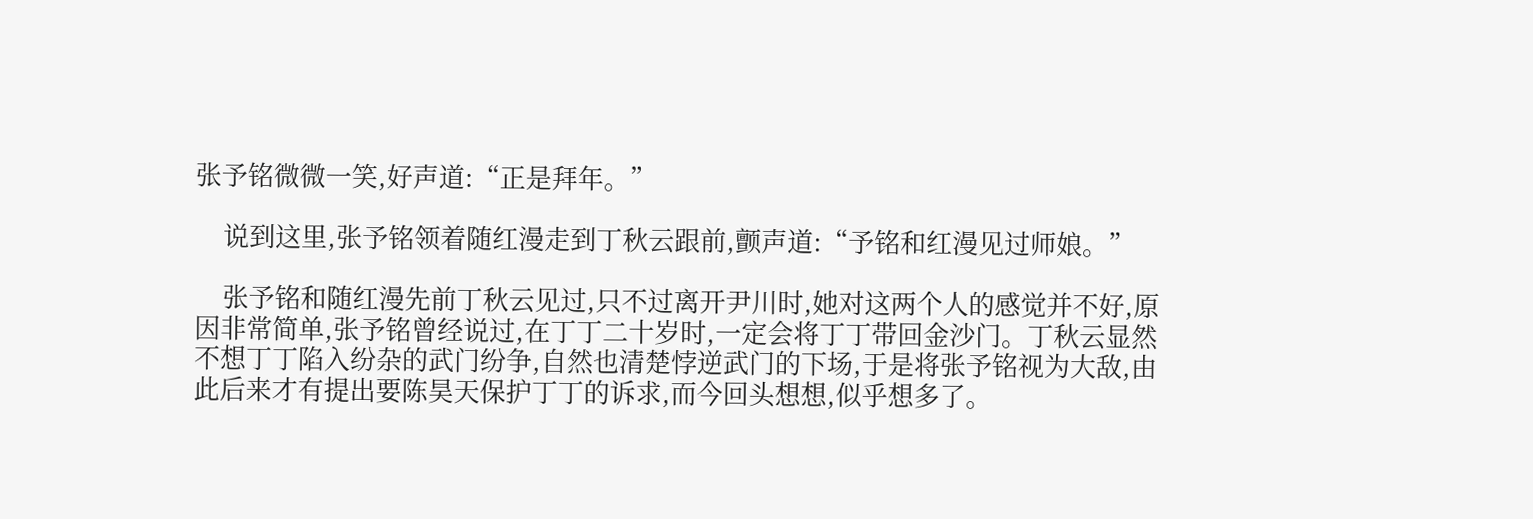张予铭微微一笑,好声道:“正是拜年。”

    说到这里,张予铭领着随红漫走到丁秋云跟前,颤声道:“予铭和红漫见过师娘。”

    张予铭和随红漫先前丁秋云见过,只不过离开尹川时,她对这两个人的感觉并不好,原因非常简单,张予铭曾经说过,在丁丁二十岁时,一定会将丁丁带回金沙门。丁秋云显然不想丁丁陷入纷杂的武门纷争,自然也清楚悖逆武门的下场,于是将张予铭视为大敌,由此后来才有提出要陈昊天保护丁丁的诉求,而今回头想想,似乎想多了。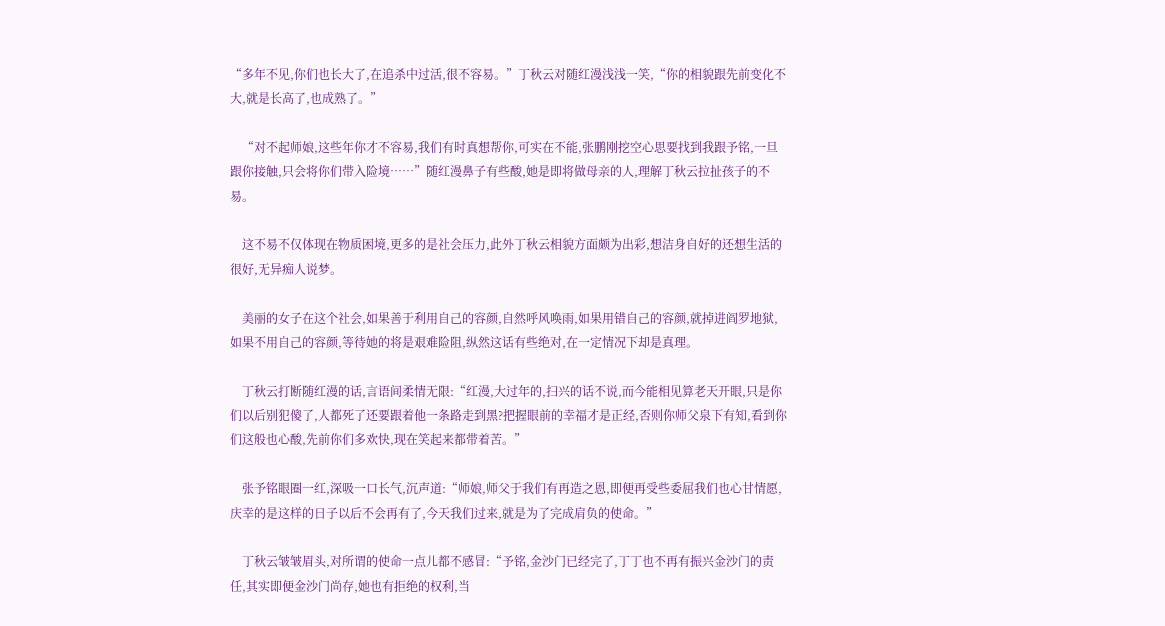“多年不见,你们也长大了,在追杀中过活,很不容易。”丁秋云对随红漫浅浅一笑,“你的相貌跟先前变化不大,就是长高了,也成熟了。”

    “对不起师娘,这些年你才不容易,我们有时真想帮你,可实在不能,张鹏刚挖空心思要找到我跟予铭,一旦跟你接触,只会将你们带入险境……”随红漫鼻子有些酸,她是即将做母亲的人,理解丁秋云拉扯孩子的不易。

    这不易不仅体现在物质困境,更多的是社会压力,此外丁秋云相貌方面颇为出彩,想洁身自好的还想生活的很好,无异痴人说梦。

    美丽的女子在这个社会,如果善于利用自己的容颜,自然呼风唤雨,如果用错自己的容颜,就掉进阎罗地狱,如果不用自己的容颜,等待她的将是艰难险阻,纵然这话有些绝对,在一定情况下却是真理。

    丁秋云打断随红漫的话,言语间柔情无限:“红漫,大过年的,扫兴的话不说,而今能相见算老天开眼,只是你们以后别犯傻了,人都死了还要跟着他一条路走到黑?把握眼前的幸福才是正经,否则你师父泉下有知,看到你们这般也心酸,先前你们多欢快,现在笑起来都带着苦。”

    张予铭眼圈一红,深吸一口长气,沉声道:“师娘,师父于我们有再造之恩,即便再受些委屈我们也心甘情愿,庆幸的是这样的日子以后不会再有了,今天我们过来,就是为了完成肩负的使命。”

    丁秋云皱皱眉头,对所谓的使命一点儿都不感冒:“予铭,金沙门已经完了,丁丁也不再有振兴金沙门的责任,其实即便金沙门尚存,她也有拒绝的权利,当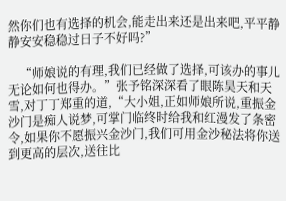然你们也有选择的机会,能走出来还是出来吧,平平静静安安稳稳过日子不好吗?”

    “师娘说的有理,我们已经做了选择,可该办的事儿无论如何也得办。”张予铭深深看了眼陈昊天和天雪,对丁丁郑重的道,“大小姐,正如师娘所说,重振金沙门是痴人说梦,可掌门临终时给我和红漫发了条密令,如果你不愿振兴金沙门,我们可用金沙秘法将你送到更高的层次,送往比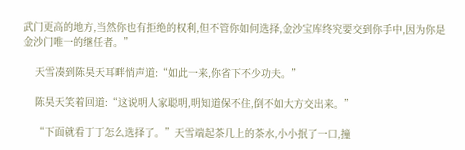武门更高的地方,当然你也有拒绝的权利,但不管你如何选择,金沙宝库终究要交到你手中,因为你是金沙门唯一的继任者。”

    天雪凑到陈昊天耳畔悄声道:“如此一来,你省下不少功夫。”

    陈昊天笑着回道:“这说明人家聪明,明知道保不住,倒不如大方交出来。”

    “下面就看丁丁怎么选择了。”天雪端起茶几上的茶水,小小抿了一口,撞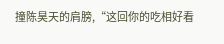撞陈昊天的肩膀,“这回你的吃相好看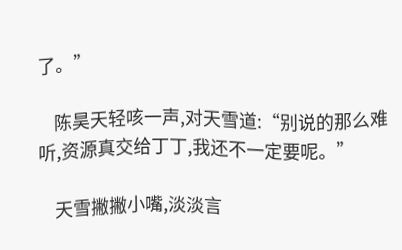了。”

    陈昊天轻咳一声,对天雪道:“别说的那么难听,资源真交给丁丁,我还不一定要呢。”

    天雪撇撇小嘴,淡淡言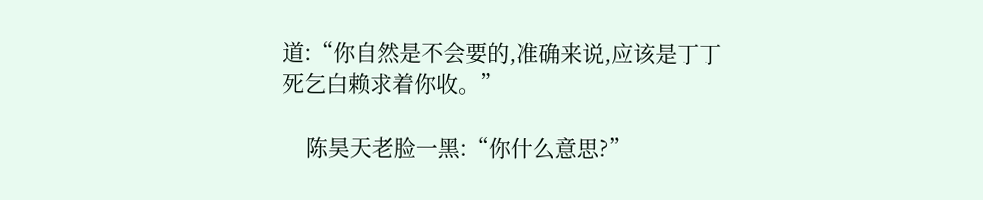道:“你自然是不会要的,准确来说,应该是丁丁死乞白赖求着你收。”

    陈昊天老脸一黑:“你什么意思?”